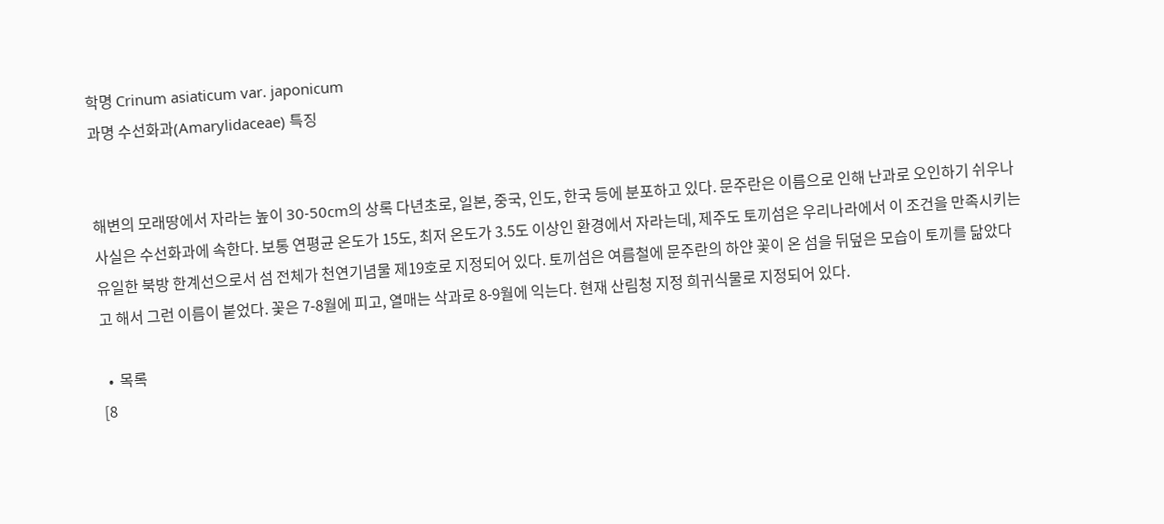학명 Crinum asiaticum var. japonicum
과명 수선화과(Amarylidaceae) 특징


해변의 모래땅에서 자라는 높이 30-50cm의 상록 다년초로, 일본, 중국, 인도, 한국 등에 분포하고 있다. 문주란은 이름으로 인해 난과로 오인하기 쉬우나 사실은 수선화과에 속한다. 보통 연평균 온도가 15도, 최저 온도가 3.5도 이상인 환경에서 자라는데, 제주도 토끼섬은 우리나라에서 이 조건을 만족시키는 유일한 북방 한계선으로서 섬 전체가 천연기념물 제19호로 지정되어 있다. 토끼섬은 여름철에 문주란의 하얀 꽃이 온 섬을 뒤덮은 모습이 토끼를 닮았다고 해서 그런 이름이 붙었다. 꽃은 7-8월에 피고, 열매는 삭과로 8-9월에 익는다. 현재 산림청 지정 희귀식물로 지정되어 있다.

  •  목록
[8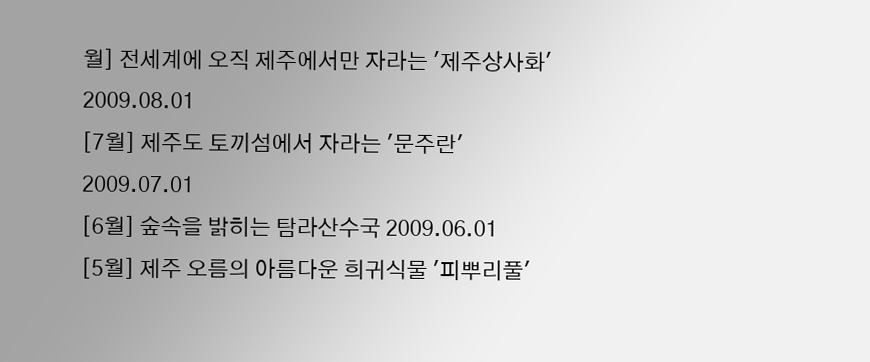월] 전세계에 오직 제주에서만 자라는 '제주상사화' 2009.08.01
[7월] 제주도 토끼섬에서 자라는 '문주란' 2009.07.01
[6월] 숲속을 밝히는 탐라산수국 2009.06.01
[5월] 제주 오름의 아름다운 희귀식물 '피뿌리풀'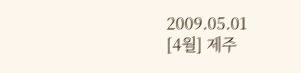2009.05.01
[4월] 제주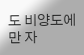도 비양도에만 자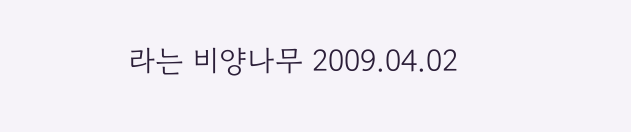라는 비양나무 2009.04.02